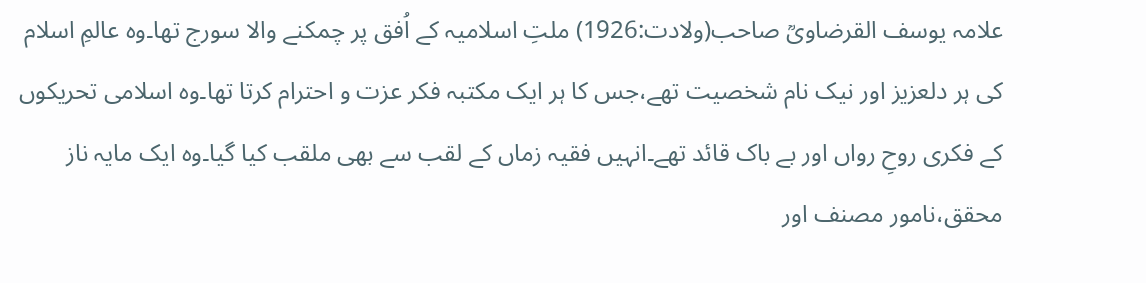علامہ یوسف القرضاویؒ صاحب(ولادت:1926) ملتِ اسلامیہ کے اُفق پر چمکنے والا سورج تھا۔وہ عالمِ اسلام کی ہر دلعزیز اور نیک نام شخصیت تھے،جس کا ہر ایک مکتبہ فکر عزت و احترام کرتا تھا۔وہ اسلامی تحریکوں کے فکری روحِ رواں اور بے باک قائد تھے۔انہیں فقیہ زماں کے لقب سے بھی ملقب کیا گیا۔وہ ایک مایہ ناز محقق،نامور مصنف اور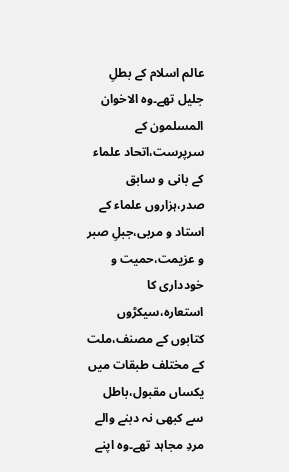عالم اسلام کے بطلِ جلیل تھے۔وہ الاخوان المسلمون کے سرپرست،اتحاد علماء کے بانی و سابق صدر،ہزاروں علماء کے استاد و مربی،جبلِ صبر و عزیمت،حمیت و خودداری کا استعارہ،سیکڑوں کتابوں کے مصنف،ملت کے مختلف طبقات میں یکساں مقبول،باطل سے کبھی نہ دبنے والے مردِ مجاہد تھے۔وہ اپنے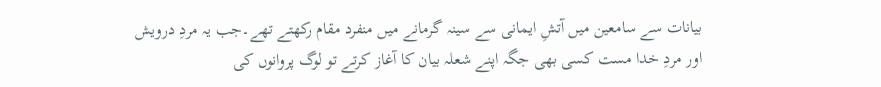بیانات سے سامعین میں آتشِ ایمانی سے سینہ گرمانے میں منفرد مقام رکھتے تھے۔جب یہ مردِ درویش اور مردِ خدا مست کسی بھی جگہ اپنے شعلہ بیان کا آغاز کرتے تو لوگ پروانوں کی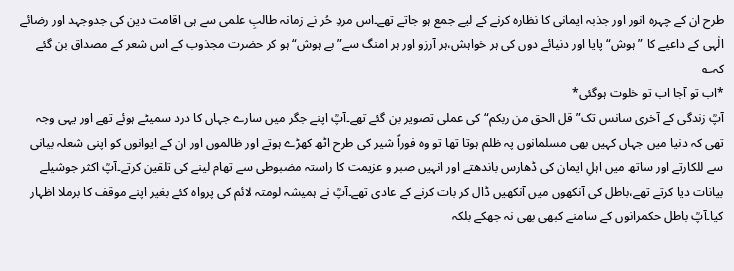طرح ان کے چہرہ انور اور جذبہ ایمانی کا نظارہ کرنے کے لیے جمع ہو جاتے تھے۔اس مردِ حُر نے زمانہ طالبِ علمی سے ہی اقامت دین کی جدوجہد اور رضائے الٰہی کے داعیے کا ”ہوش“ پایا اور دنیائے دوں کی ہر خواہش،ہر آرزو اور ہر امنگ سے”بے ہوش“ ہو کر حضرت مجذوب کے اس شعر کے مصداق بن گئے کہ؎
*اب تو آجا اب تو خلوت ہوگئی*
آپؒ زندگی کے آخری سانس تک”قل الحق من ربکم“کی عملی تصویر بن گئے تھے۔آپؒ اپنے جگر میں سارے جہاں کا درد سمیٹے ہوئے تھے اور یہی وجہ تھی کہ دنیا میں جہاں کہیں بھی مسلمانوں پہ ظلم ہوتا تھا تو وہ فوراً شیر کی طرح اٹھ کھڑے ہوتے اور ظالموں اور ان کے ایوانوں کو اپنی شعلہ بیانی سے للکارتے اور ساتھ میں اہلِ ایمان کی ڈھارس باندھتے اور انہیں صبر و عزیمت کا راستہ مضبوطی سے تھام لینے کی تلقین کرتے۔آپؒ اکثر جوشیلے بیانات دیا کرتے تھے،باطل کی آنکھوں میں آنکھیں ڈال کر بات کرنے کے عادی تھے۔آپؒ نے ہمیشہ لومتہ لائم کی پرواہ کئے بغیر اپنے موقف کا برملا اظہار کیا۔آپؒ باطل حکمرانوں کے سامنے کبھی بھی نہ جھکے بلکہ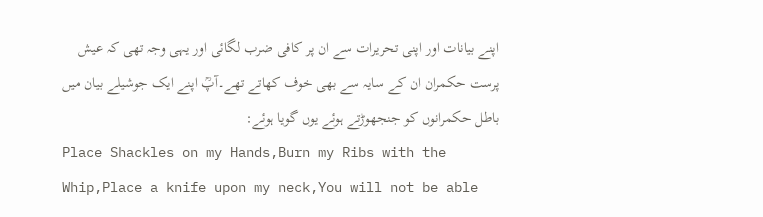اپنے بیانات اور اپنی تحریرات سے ان پر کافی ضرب لگائی اور یہی وجہ تھی کہ عیش پرست حکمران ان کے سایہ سے بھی خوف کھاتے تھے۔آپؒ اپنے ایک جوشیلے بیان میں باطل حکمرانوں کو جنجھوڑتے ہوئے یوں گویا ہوئے:
Place Shackles on my Hands,Burn my Ribs with the Whip,Place a knife upon my neck,You will not be able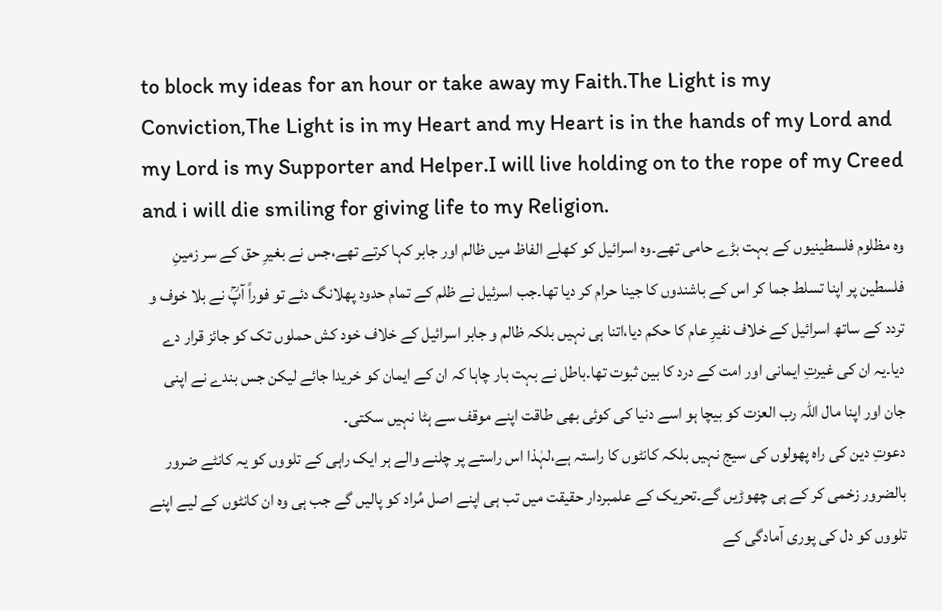to block my ideas for an hour or take away my Faith.The Light is my Conviction,The Light is in my Heart and my Heart is in the hands of my Lord and my Lord is my Supporter and Helper.I will live holding on to the rope of my Creed and i will die smiling for giving life to my Religion.
وہ مظلوم فلسطینیوں کے بہت بڑے حامی تھے۔وہ اسرائیل کو کھلے الفاظ میں ظالم اور جابر کہا کرتے تھے،جس نے بغیرِ حق کے سر زمینِ فلسطین پر اپنا تسلط جما کر اس کے باشندوں کا جینا حرام کر دیا تھا۔جب اسرئیل نے ظلم کے تمام حدود پھلانگ دئے تو فوراً آپؒ نے بلا خوف و تردد کے ساتھ اسرائیل کے خلاف نفیرِ عام کا حکم دیا،اتنا ہی نہیں بلکہ ظالم و جابر اسرائیل کے خلاف خود کش حملوں تک کو جائز قرار دے دیا۔یہ ان کی غیرتِ ایمانی اور امت کے درد کا بین ثبوت تھا۔باطل نے بہت بار چاہا کہ ان کے ایمان کو خریدا جائے لیکن جس بندے نے اپنی جان اور اپنا مال اللہ رب العزت کو بیچا ہو اسے دنیا کی کوئی بھی طاقت اپنے موقف سے ہٹا نہیں سکتی۔
دعوتِ دین کی راہ پھولوں کی سیج نہیں بلکہ کانٹوں کا راستہ ہے،لہٰذا اس راستے پر چلنے والے ہر ایک راہی کے تلووں کو یہ کانٹے ضرور بالضرور زخمی کر کے ہی چھوڑیں گے۔تحریک کے علمبردار حقیقت میں تب ہی اپنے اصل مُراد کو پالیں گے جب ہی وہ ان کانٹوں کے لیے اپنے تلووں کو دل کی پوری آمادگی کے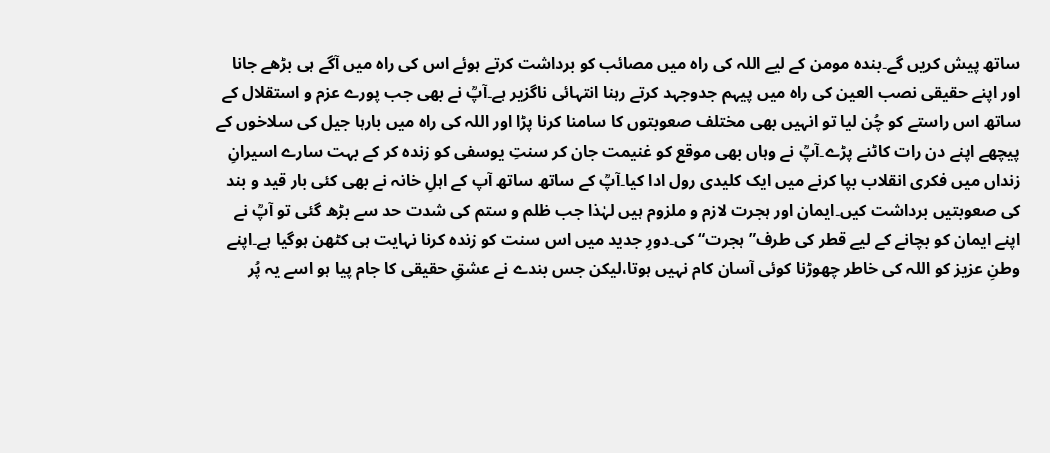ساتھ پیش کریں گے۔بندہ مومن کے لیے اللہ کی راہ میں مصائب کو برداشت کرتے ہوئے اس کی راہ میں آگے ہی بڑھے جانا اور اپنے حقیقی نصب العین کی راہ میں پیہم جدوجہد کرتے رہنا انتہائی ناگزیر ہے۔آپؒ نے بھی جب پورے عزم و استقلال کے ساتھ اس راستے کو چُن لیا تو انہیں بھی مختلف صعوبتوں کا سامنا کرنا پڑا اور اللہ کی راہ میں بارہا جیل کی سلاخوں کے پیچھے اپنے دن رات کاٹنے پڑے۔آپؒ نے وہاں بھی موقع کو غنیمت جان کر سنتِ یوسفی کو زندہ کر کے بہت سارے اسیرانِ زنداں میں فکری انقلاب بپا کرنے میں ایک کلیدی رول ادا کیا۔آپؒ کے ساتھ ساتھ آپ کے اہلِ خانہ نے بھی کئی بار قید و بند کی صعوبتیں برداشت کیں۔ایمان اور ہجرت لازم و ملزوم ہیں لہٰذا جب ظلم و ستم کی شدت حد سے بڑھ گئی تو آپؒ نے اپنے ایمان کو بچانے کے لیے قطر کی طرف”ہجرت“ کی۔دورِ جدید میں اس سنت کو زندہ کرنا نہایت ہی کٹھن ہوگیا ہے۔اپنے وطنِ عزیز کو اللہ کی خاطر چھوڑنا کوئی آسان کام نہیں ہوتا،لیکن جس بندے نے عشقِ حقیقی کا جام پیا ہو اسے یہ پُر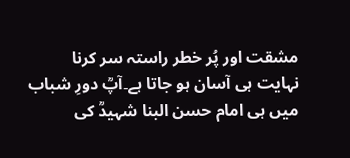مشقت اور پُر خطر راستہ سر کرنا نہایت ہی آسان ہو جاتا ہے۔آپؒ دورِ شباب میں ہی امام حسن البنا شہیدؒ کی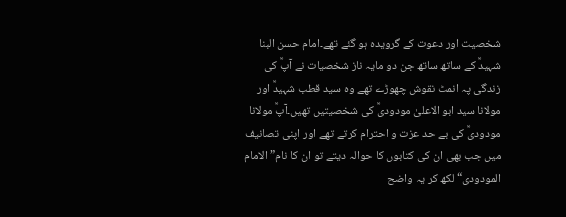شخصیت اور دعوت کے گرویدہ ہو گئے تھے۔امام حسن البنا شہیدؒ کے ساتھ ساتھ جن دو مایہ ناز شخصیات نے آپؒ کی زندگی پہ انمٹ نقوش چھوڑے تھے وہ سید قطب شہیدؒ اور مولانا سید ابو الاعلیٰ مودودیؒ کی شخصیتیں تھیں۔آپؒ مولانا مودودیؒ کی بے حد عزت و احترام کرتے تھے اور اپنی تصانیف میں جب بھی ان کی کتابوں کا حوالہ دیتے تو ان کا نام”الامام المودودی“ لکھ کر یہ واضح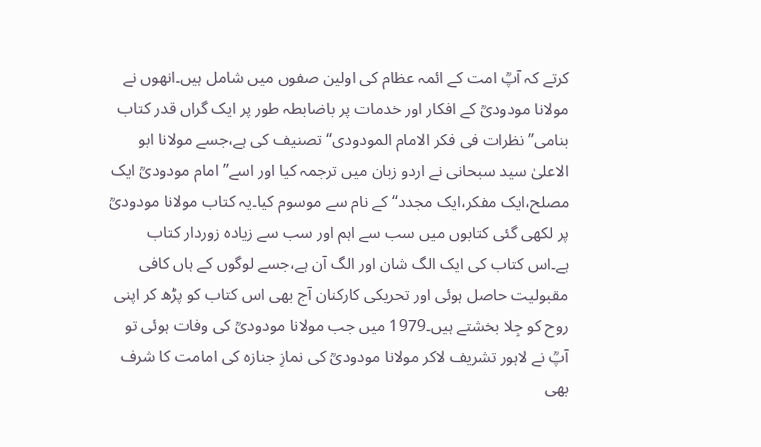کرتے کہ آپؒ امت کے ائمہ عظام کی اولین صفوں میں شامل ہیں۔انھوں نے مولانا مودودیؒ کے افکار اور خدمات پر باضابطہ طور پر ایک گراں قدر کتاب بنامی”نظرات فی فکر الامام المودودی“ تصنیف کی ہے،جسے مولانا ابو الاعلیٰ سید سبحانی نے اردو زبان میں ترجمہ کیا اور اسے”امام مودودیؒ ایک مصلح،ایک مفکر،ایک مجدد“ کے نام سے موسوم کیا۔یہ کتاب مولانا مودودیؒ پر لکھی گئی کتابوں میں سب سے اہم اور سب سے زیادہ زوردار کتاب ہے۔اس کتاب کی ایک الگ شان اور الگ آن ہے،جسے لوگوں کے ہاں کافی مقبولیت حاصل ہوئی اور تحریکی کارکنان آج بھی اس کتاب کو پڑھ کر اپنی روح کو جِلا بخشتے ہیں۔1979 میں جب مولانا مودودیؒ کی وفات ہوئی تو آپؒ نے لاہور تشریف لاکر مولانا مودودیؒ کی نمازِ جنازہ کی امامت کا شرف بھی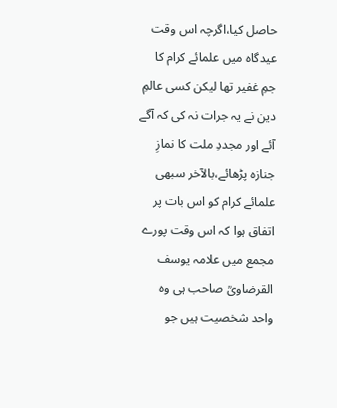حاصل کیا،اگرچہ اس وقت عیدگاہ میں علمائے کرام کا جمِ غفیر تھا لیکن کسی عالمِ دین نے یہ جرات نہ کی کہ آگے آئے اور مجددِ ملت کا نمازِ جنازہ پڑھائے،بالآخر سبھی علمائے کرام کو اس بات پر اتفاق ہوا کہ اس وقت پورے مجمع میں علامہ یوسف القرضاویؒ صاحب ہی وہ واحد شخصیت ہیں جو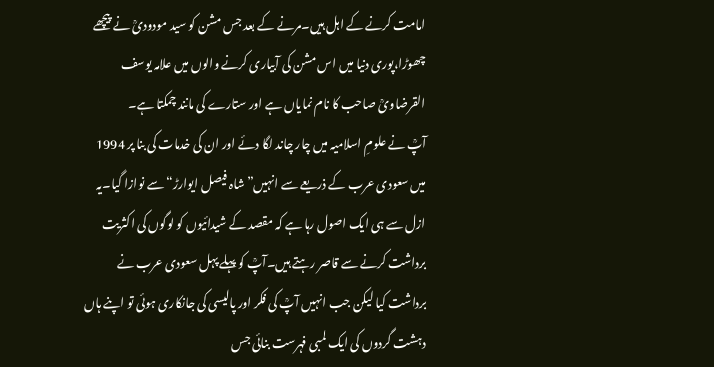امامت کرنے کے اہل ہیں۔مرنے کے بعد جس مشن کو سید مودودیؒ نے پیچھے چھوڑا،پوری دنیا میں اس مشن کی آبیاری کرنے والوں میں علامہ یوسف القرضاویؒ صاحب کا نام نمایاں ہے اور ستارے کی مانند چمکتا ہے۔
آپؒ نے علومِ اسلامیہ میں چار چاند لگا دئے اور ان کی خدمات کی بنا پر 1994 میں سعودی عرب کے ذریعے سے انہیں”شاہ فیصل ایوارڑ“ سے نوازا گیا۔یہ ازل سے ہی ایک اصول رہا ہے کہ مقصد کے شیدائیوں کو لوگوں کی اکثریت برداشت کرنے سے قاصر رہتے ہیں۔آپؒ کو پہلے پہل سعودی عرب نے برداشت کیا لیکن جب انہیں آپؒ کی فکر اور پالیسی کی جانکاری ہوئی تو اپنے ہاں دہشت گردوں کی ایک لمبی فہرست بنائی جس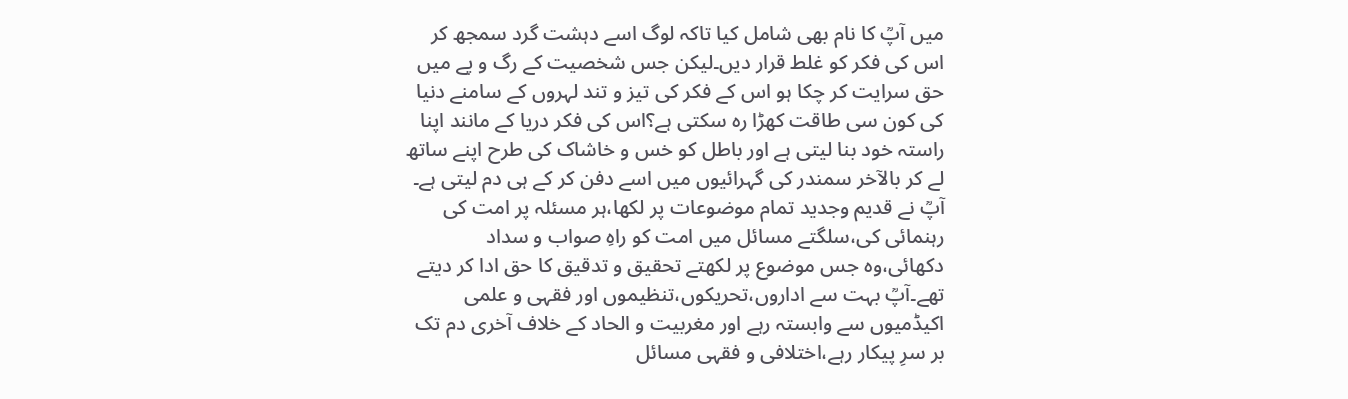میں آپؒ کا نام بھی شامل کیا تاکہ لوگ اسے دہشت گرد سمجھ کر اس کی فکر کو غلط قرار دیں۔لیکن جس شخصیت کے رگ و پے میں حق سرایت کر چکا ہو اس کے فکر کی تیز و تند لہروں کے سامنے دنیا کی کون سی طاقت کھڑا رہ سکتی ہے؟اس کی فکر دریا کے مانند اپنا راستہ خود بنا لیتی ہے اور باطل کو خس و خاشاک کی طرح اپنے ساتھ لے کر بالآخر سمندر کی گہرائیوں میں اسے دفن کر کے ہی دم لیتی ہے۔
آپؒ نے قدیم وجدید تمام موضوعات پر لکھا،ہر مسئلہ پر امت کی رہنمائی کی،سلگتے مسائل میں امت کو راہِ صواب و سداد دکھائی،وہ جس موضوع پر لکھتے تحقیق و تدقیق کا حق ادا کر دیتے تھے۔آپؒ بہت سے اداروں،تحریکوں،تنظیموں اور فقہی و علمی اکیڈمیوں سے وابستہ رہے اور مغربیت و الحاد کے خلاف آخری دم تک بر سرِ پیکار رہے،اختلافی و فقہی مسائل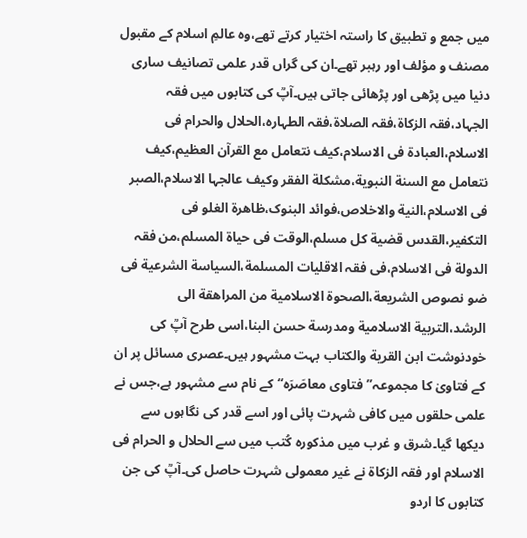میں جمع و تطبیق کا راستہ اختیار کرتے تھے،وہ عالمِ اسلام کے مقبول مصنف و مؤلف اور رہبر تھے۔ان کی گراں قدر علمی تصانیف ساری دنیا میں پڑھی اور پڑھائی جاتی ہیں۔آپؒ کی کتابوں میں فقہ الجہاد،فقہ الزکاة،فقہ الصلاة،فقہ الطہارہ،الحلال والحرام فی الاسلام،العبادة فی الاسلام،کیف نتعامل مع القرآن العظیم،کیف نتعامل مع السنة النبویة،مشکلة الفقر وکیف عالجہا الاسلام،الصبر فی الاسلام،النیة والاخلاص،فوائد البنوک،ظاھرة الغلو فی التکفیر،القدس قضیة کل مسلم،الوقت فی حیاة المسلم،من فقہ الدولة فی الاسلام،فی فقہ الاقلیات المسلمة،السیاسة الشرعیة فی ضو نصوص الشریعة،الصحوة الاسلامیة من المراھقة الی الرشد،التربیة الاسلامیة ومدرسة حسن البنا،اسی طرح آپؒ کی خودنوشت ابن القریة والکتاب بہت مشہور ہیں۔عصری مسائل پر ان کے فتاویٰ کا مجموعہ”فتاوی معاصَرَہ“کے نام سے مشہور ہے،جس نے علمی حلقوں میں کافی شہرت پائی اور اسے قدر کی نگاہوں سے دیکھا گیا۔شرق و غرب میں مذکورہ کُتب میں سے الحلال و الحرام فی الاسلام اور فقہ الزکاة نے غیر معمولی شہرت حاصل کی۔آپؒ کی جن کتابوں کا اردو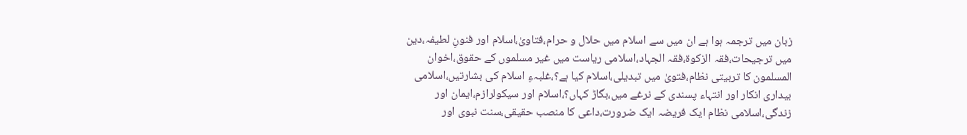زبان میں ترجمہ ہوا ہے ان میں سے اسلام میں حلال و حرام،فتاویٰ،اسلام اور فنونِ لطیفہ،دین میں ترجیحات،فقہ الزکوة،فقہ الجہاد،اسلامی ریاست میں غیر مسلموں کے حقوق،اخوان المسلمون کا تربیتی نظام،فتویٰ میں تبدیلی،اسلام کیا ہے؟،غلبہءِ اسلام کی بشارتیں،اسلامی بیداری انکار اور انتہاء پسندی کے نرغے میں،بگاڑ کہاں؟،اسلام اور سیکولرازم،ایمان اور زندگی،اسلامی نظام ایک فریضہ ایک ضرورت،داعی کا منصب حقیقی،سنت نبوی اور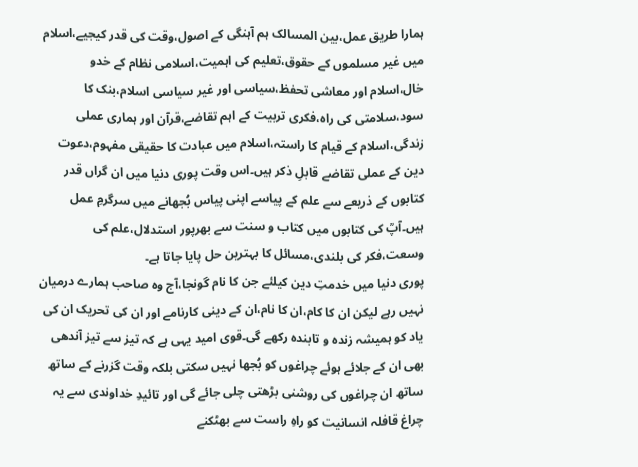ہمارا طریق عمل،بین المسالک ہم آہنگی کے اصول،وقت کی قدر کیجیے،اسلام میں غیر مسلموں کے حقوق،تعلیم کی اہمیت،اسلامی نظام کے خدو خال،اسلام اور معاشی تحفظ،سیاسی اور غیر سیاسی اسلام،بنک کا سود،سلامتی کی راہ،فکری تربیت کے اہم تقاضے،قرآن اور ہماری عملی زندگی،اسلام کے قیام کا راستہ،اسلام میں عبادت کا حقیقی مفہوم،دعوت دین کے عملی تقاضے قابلِ ذکر ہیں۔اس وقت پوری دنیا میں ان گراں قدر کتابوں کے ذریعے سے علم کے پیاسے اپنی پیاس بُجھانے میں سرگرمِ عمل ہیں۔آپؒ کی کتابوں میں کتاب و سنت سے بھرپور استدلال،علم کی وسعت،فکر کی بلندی،مسائل کا بہترین حل پایا جاتا ہے۔
پوری دنیا میں خدمتِ دین کیلئے جن کا نام گونجا،آج وہ صاحب ہمارے درمیان نہیں رہے لیکن ان کا کام،ان کا نام،ان کے دینی کارنامے اور ان کی تحریک ان کی یاد کو ہمیشہ زندہ و تابندہ رکھے گی۔قوی امید یہی ہے کہ تیز سے تیز آندھی بھی ان کے جلائے ہوئے چراغوں کو بُجھا نہیں سکتی بلکہ وقت گزرنے کے ساتھ ساتھ ان چراغوں کی روشنی بڑھتی چلی جائے گی اور تائیدِ خداوندی سے یہ چراغ قافلہ انسانیت کو راہِ راست سے بھٹکنے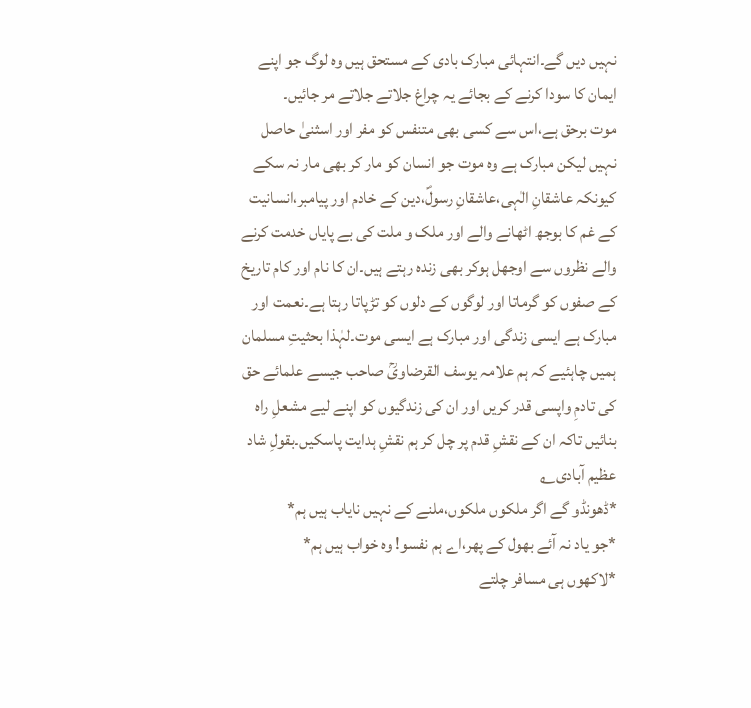نہیں دیں گے۔انتہائی مبارک بادی کے مستحق ہیں وہ لوگ جو اپنے ایمان کا سودا کرنے کے بجائے یہ چراغ جلاتے جلاتے مر جائیں۔
موت برحق ہے،اس سے کسی بھی متنفس کو مفر اور اسثنیٰ حاصل نہیں لیکن مبارک ہے وہ موت جو انسان کو مار کر بھی مار نہ سکے کیونکہ عاشقانِ الٰہی،عاشقانِ رسولؐ،دین کے خادم اور پیامبر،انسانیت کے غم کا بوجھ اٹھانے والے اور ملک و ملت کی بے پایاں خدمت کرنے والے نظروں سے اوجھل ہوکر بھی زندہ رہتے ہیں۔ان کا نام اور کام تاریخ کے صفوں کو گرماتا اور لوگوں کے دلوں کو تڑپاتا رہتا ہے۔نعمت اور مبارک ہے ایسی زندگی اور مبارک ہے ایسی موت۔لہٰذا بحثیتِ مسلمان ہمیں چاہئیے کہ ہم علامہ یوسف القرضاویؒ صاحب جیسے علمائے حق کی تادمِ واپسی قدر کریں اور ان کی زندگیوں کو اپنے لیے مشعلِ راہ بنائیں تاکہ ان کے نقشِ قدم پر چل کر ہم نقشِ ہدایت پاسکیں۔بقولِ شاد عظیم آبادی؎
*ڈھونڈو گے اگر ملکوں ملکوں،ملنے کے نہیں نایاب ہیں ہم*
*جو یاد نہ آئے بھول کے پھر،اے ہم نفسو! وہ خواب ہیں ہم*
*لاکھوں ہی مسافر چلتے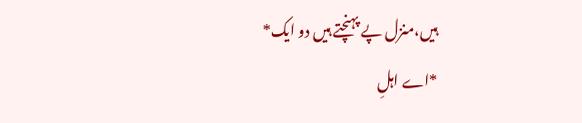ہیں،منزل پے پہنچتے ہیں دو ایک*
*اے اہلِ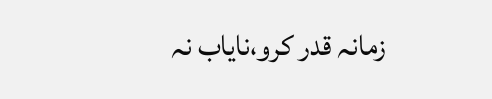زمانہ قدر کرو،نایاب نہ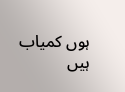ہوں کمیاب ہیں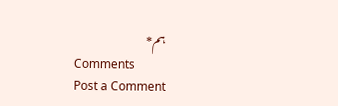ہم*
Comments
Post a Comment